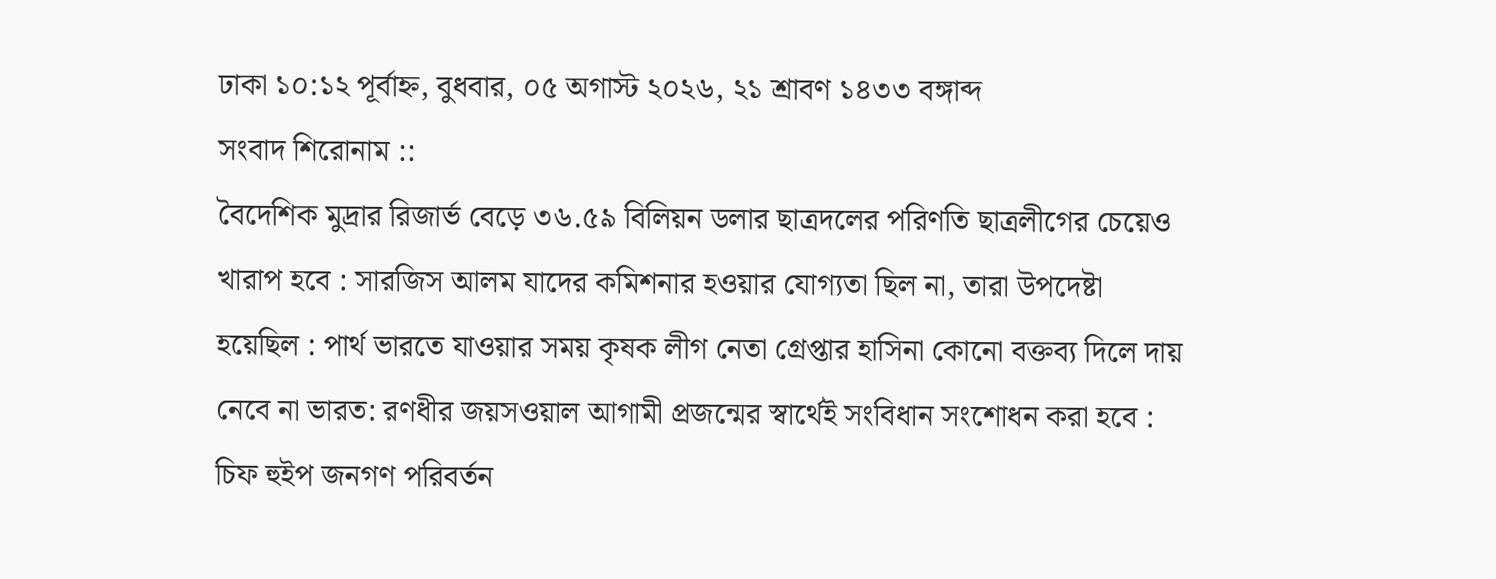ঢাকা ১০:১২ পূর্বাহ্ন, বুধবার, ০৫ অগাস্ট ২০২৬, ২১ শ্রাবণ ১৪৩৩ বঙ্গাব্দ
সংবাদ শিরোনাম ::
বৈদেশিক মুদ্রার রিজার্ভ বেড়ে ৩৬.৫৯ বিলিয়ন ডলার ছাত্রদলের পরিণতি ছাত্রলীগের চেয়েও খারাপ হবে : সারজিস আলম যাদের কমিশনার হওয়ার যোগ্যতা ছিল না, তারা উপদেষ্টা হয়েছিল : পার্থ ভারতে যাওয়ার সময় কৃষক লীগ নেতা গ্রেপ্তার হাসিনা কোনো বক্তব্য দিলে দায় নেবে না ভারত: রণধীর জয়সওয়াল আগামী প্রজন্মের স্বার্থেই সংবিধান সংশোধন করা হবে : চিফ হুইপ জনগণ পরিবর্তন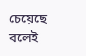চেয়েছে বলেই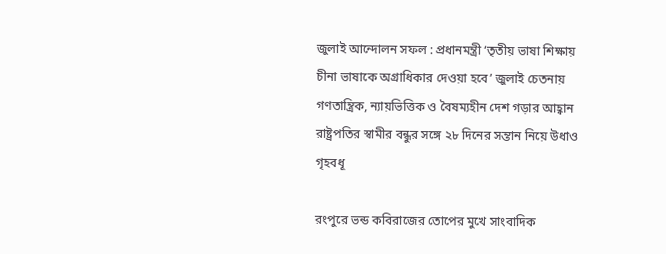জুলাই আন্দোলন সফল : প্রধানমন্ত্রী ‘তৃতীয় ভাষা শিক্ষায় চীনা ভাষাকে অগ্রাধিকার দেওয়া হবে’ জুলাই চেতনায় গণতান্ত্রিক, ন্যায়ভিত্তিক ও বৈষম্যহীন দেশ গড়ার আহ্বান রাষ্ট্রপতির স্বামীর বন্ধুর সঙ্গে ২৮ দিনের সন্তান নিয়ে উধাও গৃহবধূ

রংপুরে ভন্ড কবিরাজের তোপের মুখে সাংবাদিক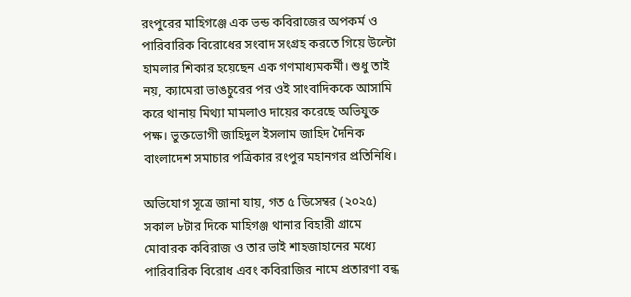রংপুরের মাহিগঞ্জে এক ভন্ড কবিরাজের অপকর্ম ও পারিবারিক বিরোধের সংবাদ সংগ্রহ করতে গিয়ে উল্টো হামলার শিকার হয়েছেন এক গণমাধ্যমকর্মী। শুধু তাই নয়, ক্যামেরা ভাঙচুরের পর ওই সাংবাদিককে আসামি করে থানায় মিথ্যা মামলাও দায়ের করেছে অভিযুক্ত পক্ষ। ভুক্তভোগী জাহিদুল ইসলাম জাহিদ দৈনিক বাংলাদেশ সমাচার পত্রিকার রংপুর মহানগর প্রতিনিধি।

অভিযোগ সূত্রে জানা যায়, গত ৫ ডিসেম্বর (২০২৫) সকাল ৮টার দিকে মাহিগঞ্জ থানার বিহারী গ্রামে মোবারক কবিরাজ ও তার ভাই শাহজাহানের মধ্যে পারিবারিক বিরোধ এবং কবিরাজির নামে প্রতারণা বন্ধ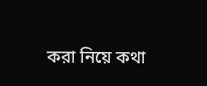করা নিয়ে কথা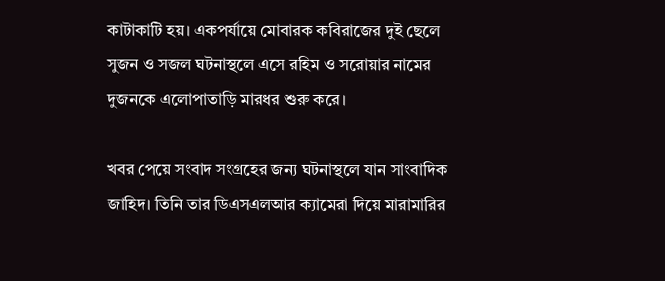কাটাকাটি হয়। একপর্যায়ে মোবারক কবিরাজের দুই ছেলে সুজন ও সজল ঘটনাস্থলে এসে রহিম ও সরোয়ার নামের দুজনকে এলোপাতাড়ি মারধর শুরু করে।

খবর পেয়ে সংবাদ সংগ্রহের জন্য ঘটনাস্থলে যান সাংবাদিক জাহিদ। তিনি তার ডিএসএলআর ক্যামেরা দিয়ে মারামারির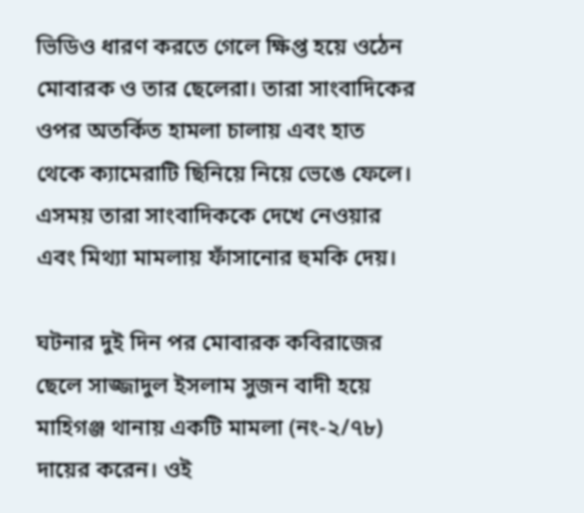ভিডিও ধারণ করতে গেলে ক্ষিপ্ত হয়ে ওঠেন মোবারক ও তার ছেলেরা। তারা সাংবাদিকের ওপর অতর্কিত হামলা চালায় এবং হাত থেকে ক্যামেরাটি ছিনিয়ে নিয়ে ভেঙে ফেলে। এসময় তারা সাংবাদিককে দেখে নেওয়ার এবং মিথ্যা মামলায় ফাঁসানোর হুমকি দেয়।

ঘটনার দুই দিন পর মোবারক কবিরাজের ছেলে সাজ্জাদুল ইসলাম সুজন বাদী হয়ে মাহিগঞ্জ থানায় একটি মামলা (নং-২/৭৮) দায়ের করেন। ওই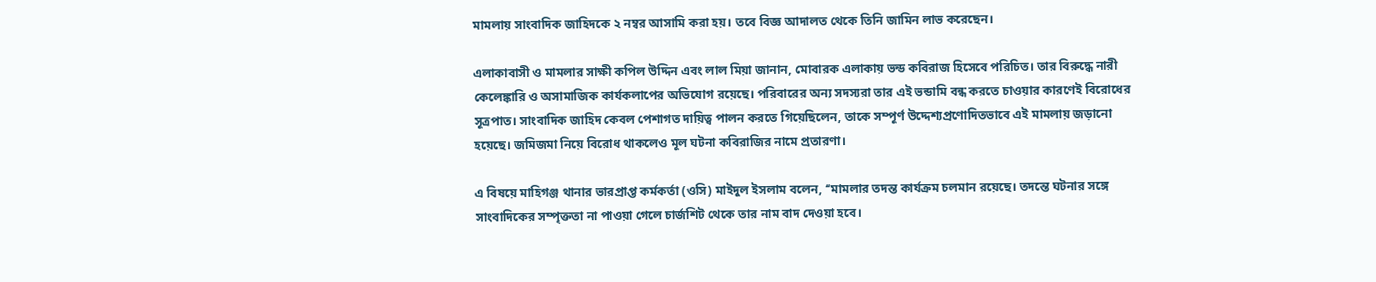মামলায় সাংবাদিক জাহিদকে ২ নম্বর আসামি করা হয়। তবে বিজ্ঞ আদালত থেকে তিনি জামিন লাভ করেছেন।

এলাকাবাসী ও মামলার সাক্ষী কপিল উদ্দিন এবং লাল মিয়া জানান, মোবারক এলাকায় ভন্ড কবিরাজ হিসেবে পরিচিত। তার বিরুদ্ধে নারী কেলেঙ্কারি ও অসামাজিক কার্যকলাপের অভিযোগ রয়েছে। পরিবারের অন্য সদস্যরা তার এই ভন্ডামি বন্ধ করতে চাওয়ার কারণেই বিরোধের সূত্রপাত। সাংবাদিক জাহিদ কেবল পেশাগত দায়িত্ব পালন করতে গিয়েছিলেন, তাকে সম্পূর্ণ উদ্দেশ্যপ্রণোদিতভাবে এই মামলায় জড়ানো হয়েছে। জমিজমা নিয়ে বিরোধ থাকলেও মূল ঘটনা কবিরাজির নামে প্রতারণা।

এ বিষয়ে মাহিগঞ্জ থানার ভারপ্রাপ্ত কর্মকর্তা (ওসি) মাইদুল ইসলাম বলেন, ‘‘মামলার তদন্ত কার্যক্রম চলমান রয়েছে। তদন্তে ঘটনার সঙ্গে সাংবাদিকের সম্পৃক্ততা না পাওয়া গেলে চার্জশিট থেকে তার নাম বাদ দেওয়া হবে।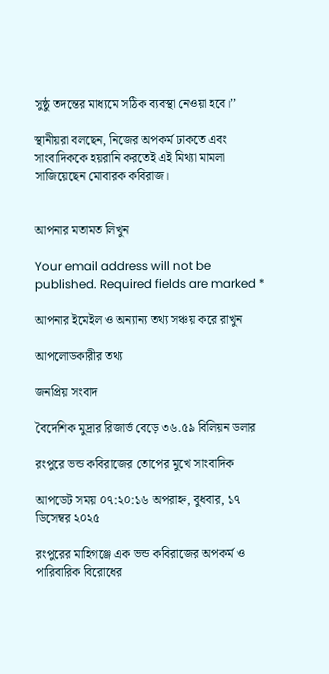সুষ্ঠু তদন্তের মাধ্যমে সঠিক ব্যবস্থা নেওয়া হবে।’’

স্থানীয়রা বলছেন, নিজের অপকর্ম ঢাকতে এবং সাংবাদিককে হয়রানি করতেই এই মিথ্যা মামলা সাজিয়েছেন মোবারক কবিরাজ।


আপনার মতামত লিখুন

Your email address will not be published. Required fields are marked *

আপনার ইমেইল ও অন্যান্য তথ্য সঞ্চয় করে রাখুন

আপলোডকারীর তথ্য

জনপ্রিয় সংবাদ

বৈদেশিক মুদ্রার রিজার্ভ বেড়ে ৩৬.৫৯ বিলিয়ন ডলার

রংপুরে ভন্ড কবিরাজের তোপের মুখে সাংবাদিক

আপডেট সময় ০৭:২০:১৬ অপরাহ্ন, বুধবার, ১৭ ডিসেম্বর ২০২৫

রংপুরের মাহিগঞ্জে এক ভন্ড কবিরাজের অপকর্ম ও পারিবারিক বিরোধের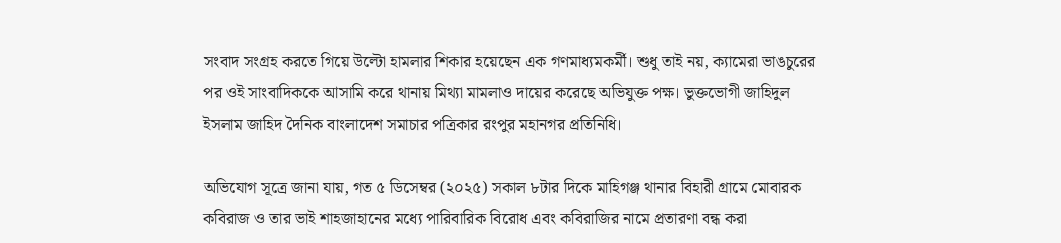সংবাদ সংগ্রহ করতে গিয়ে উল্টো হামলার শিকার হয়েছেন এক গণমাধ্যমকর্মী। শুধু তাই নয়, ক্যামেরা ভাঙচুরের পর ওই সাংবাদিককে আসামি করে থানায় মিথ্যা মামলাও দায়ের করেছে অভিযুক্ত পক্ষ। ভুক্তভোগী জাহিদুল ইসলাম জাহিদ দৈনিক বাংলাদেশ সমাচার পত্রিকার রংপুর মহানগর প্রতিনিধি।

অভিযোগ সূত্রে জানা যায়, গত ৫ ডিসেম্বর (২০২৫) সকাল ৮টার দিকে মাহিগঞ্জ থানার বিহারী গ্রামে মোবারক কবিরাজ ও তার ভাই শাহজাহানের মধ্যে পারিবারিক বিরোধ এবং কবিরাজির নামে প্রতারণা বন্ধ করা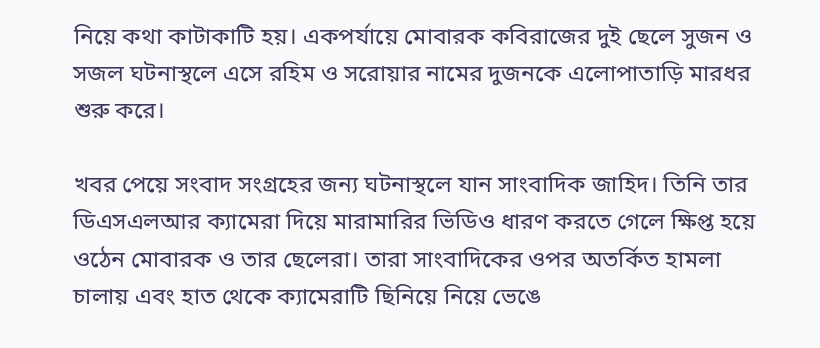নিয়ে কথা কাটাকাটি হয়। একপর্যায়ে মোবারক কবিরাজের দুই ছেলে সুজন ও সজল ঘটনাস্থলে এসে রহিম ও সরোয়ার নামের দুজনকে এলোপাতাড়ি মারধর শুরু করে।

খবর পেয়ে সংবাদ সংগ্রহের জন্য ঘটনাস্থলে যান সাংবাদিক জাহিদ। তিনি তার ডিএসএলআর ক্যামেরা দিয়ে মারামারির ভিডিও ধারণ করতে গেলে ক্ষিপ্ত হয়ে ওঠেন মোবারক ও তার ছেলেরা। তারা সাংবাদিকের ওপর অতর্কিত হামলা চালায় এবং হাত থেকে ক্যামেরাটি ছিনিয়ে নিয়ে ভেঙে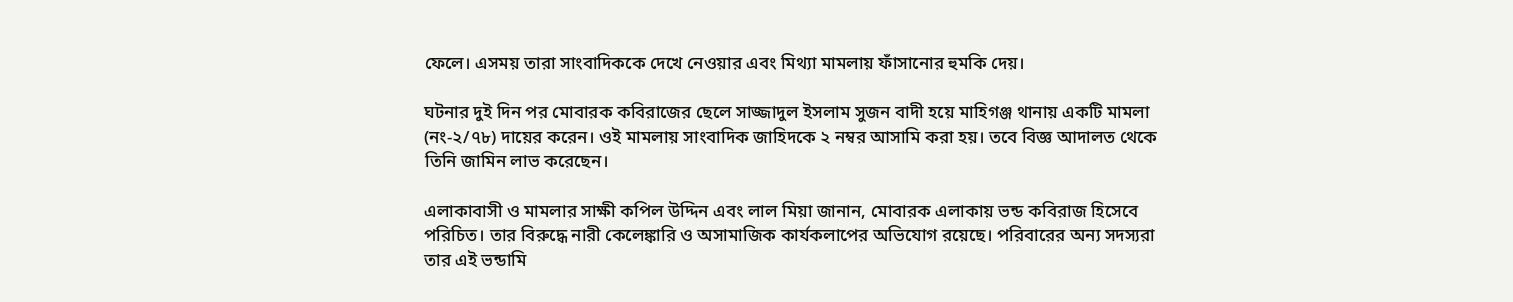ফেলে। এসময় তারা সাংবাদিককে দেখে নেওয়ার এবং মিথ্যা মামলায় ফাঁসানোর হুমকি দেয়।

ঘটনার দুই দিন পর মোবারক কবিরাজের ছেলে সাজ্জাদুল ইসলাম সুজন বাদী হয়ে মাহিগঞ্জ থানায় একটি মামলা (নং-২/৭৮) দায়ের করেন। ওই মামলায় সাংবাদিক জাহিদকে ২ নম্বর আসামি করা হয়। তবে বিজ্ঞ আদালত থেকে তিনি জামিন লাভ করেছেন।

এলাকাবাসী ও মামলার সাক্ষী কপিল উদ্দিন এবং লাল মিয়া জানান, মোবারক এলাকায় ভন্ড কবিরাজ হিসেবে পরিচিত। তার বিরুদ্ধে নারী কেলেঙ্কারি ও অসামাজিক কার্যকলাপের অভিযোগ রয়েছে। পরিবারের অন্য সদস্যরা তার এই ভন্ডামি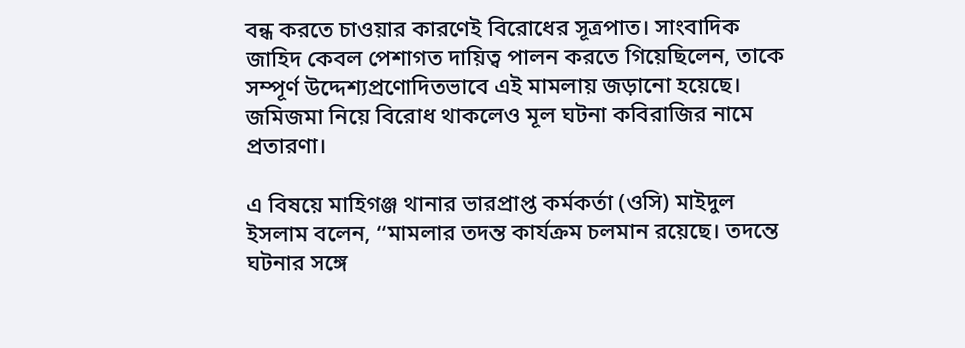বন্ধ করতে চাওয়ার কারণেই বিরোধের সূত্রপাত। সাংবাদিক জাহিদ কেবল পেশাগত দায়িত্ব পালন করতে গিয়েছিলেন, তাকে সম্পূর্ণ উদ্দেশ্যপ্রণোদিতভাবে এই মামলায় জড়ানো হয়েছে। জমিজমা নিয়ে বিরোধ থাকলেও মূল ঘটনা কবিরাজির নামে প্রতারণা।

এ বিষয়ে মাহিগঞ্জ থানার ভারপ্রাপ্ত কর্মকর্তা (ওসি) মাইদুল ইসলাম বলেন, ‘‘মামলার তদন্ত কার্যক্রম চলমান রয়েছে। তদন্তে ঘটনার সঙ্গে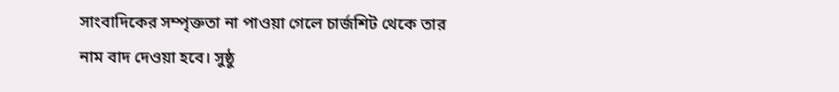সাংবাদিকের সম্পৃক্ততা না পাওয়া গেলে চার্জশিট থেকে তার নাম বাদ দেওয়া হবে। সুষ্ঠু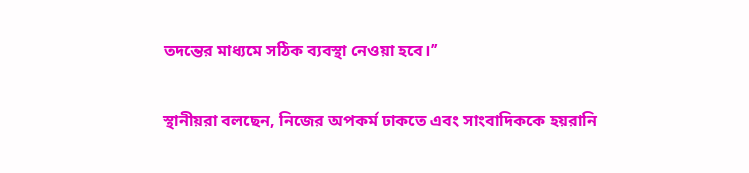তদন্তের মাধ্যমে সঠিক ব্যবস্থা নেওয়া হবে।’’

স্থানীয়রা বলছেন, নিজের অপকর্ম ঢাকতে এবং সাংবাদিককে হয়রানি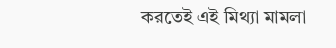করতেই এই মিথ্যা মামলা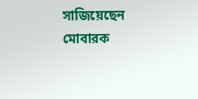সাজিয়েছেন মোবারক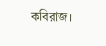কবিরাজ।